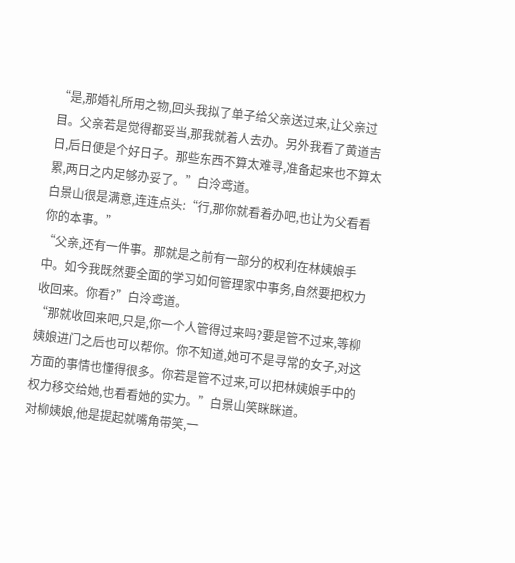“是,那婚礼所用之物,回头我拟了单子给父亲送过来,让父亲过目。父亲若是觉得都妥当,那我就着人去办。另外我看了黄道吉日,后日便是个好日子。那些东西不算太难寻,准备起来也不算太累,两日之内足够办妥了。”白泠鸢道。
白景山很是满意,连连点头:“行,那你就看着办吧,也让为父看看你的本事。”
“父亲,还有一件事。那就是之前有一部分的权利在林姨娘手中。如今我既然要全面的学习如何管理家中事务,自然要把权力收回来。你看?”白泠鸢道。
“那就收回来吧,只是,你一个人管得过来吗?要是管不过来,等柳姨娘进门之后也可以帮你。你不知道,她可不是寻常的女子,对这方面的事情也懂得很多。你若是管不过来,可以把林姨娘手中的权力移交给她,也看看她的实力。”白景山笑眯眯道。
对柳姨娘,他是提起就嘴角带笑,一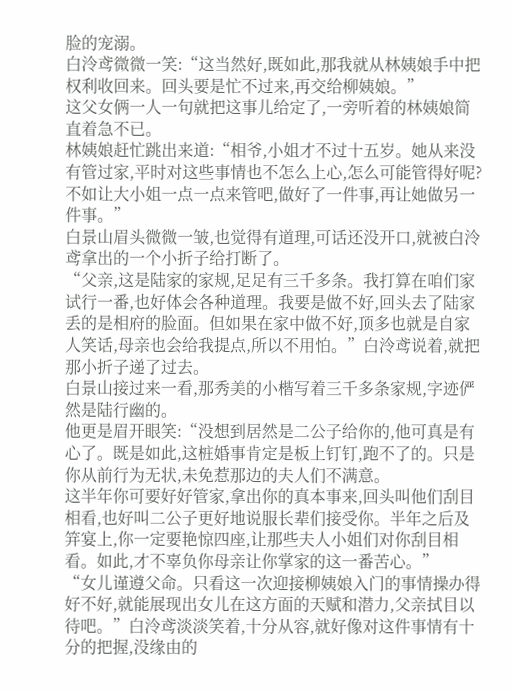脸的宠溺。
白泠鸢微微一笑:“这当然好,既如此,那我就从林姨娘手中把权利收回来。回头要是忙不过来,再交给柳姨娘。”
这父女俩一人一句就把这事儿给定了,一旁听着的林姨娘简直着急不已。
林姨娘赶忙跳出来道:“相爷,小姐才不过十五岁。她从来没有管过家,平时对这些事情也不怎么上心,怎么可能管得好呢?不如让大小姐一点一点来管吧,做好了一件事,再让她做另一件事。”
白景山眉头微微一皱,也觉得有道理,可话还没开口,就被白泠鸢拿出的一个小折子给打断了。
“父亲,这是陆家的家规,足足有三千多条。我打算在咱们家试行一番,也好体会各种道理。我要是做不好,回头去了陆家丢的是相府的脸面。但如果在家中做不好,顶多也就是自家人笑话,母亲也会给我提点,所以不用怕。”白泠鸢说着,就把那小折子递了过去。
白景山接过来一看,那秀美的小楷写着三千多条家规,字迹俨然是陆行幽的。
他更是眉开眼笑:“没想到居然是二公子给你的,他可真是有心了。既是如此,这桩婚事肯定是板上钉钉,跑不了的。只是你从前行为无状,未免惹那边的夫人们不满意。
这半年你可要好好管家,拿出你的真本事来,回头叫他们刮目相看,也好叫二公子更好地说服长辈们接受你。半年之后及笄宴上,你一定要艳惊四座,让那些夫人小姐们对你刮目相看。如此,才不辜负你母亲让你掌家的这一番苦心。”
“女儿谨遵父命。只看这一次迎接柳姨娘入门的事情操办得好不好,就能展现出女儿在这方面的天赋和潜力,父亲拭目以待吧。”白泠鸢淡淡笑着,十分从容,就好像对这件事情有十分的把握,没缘由的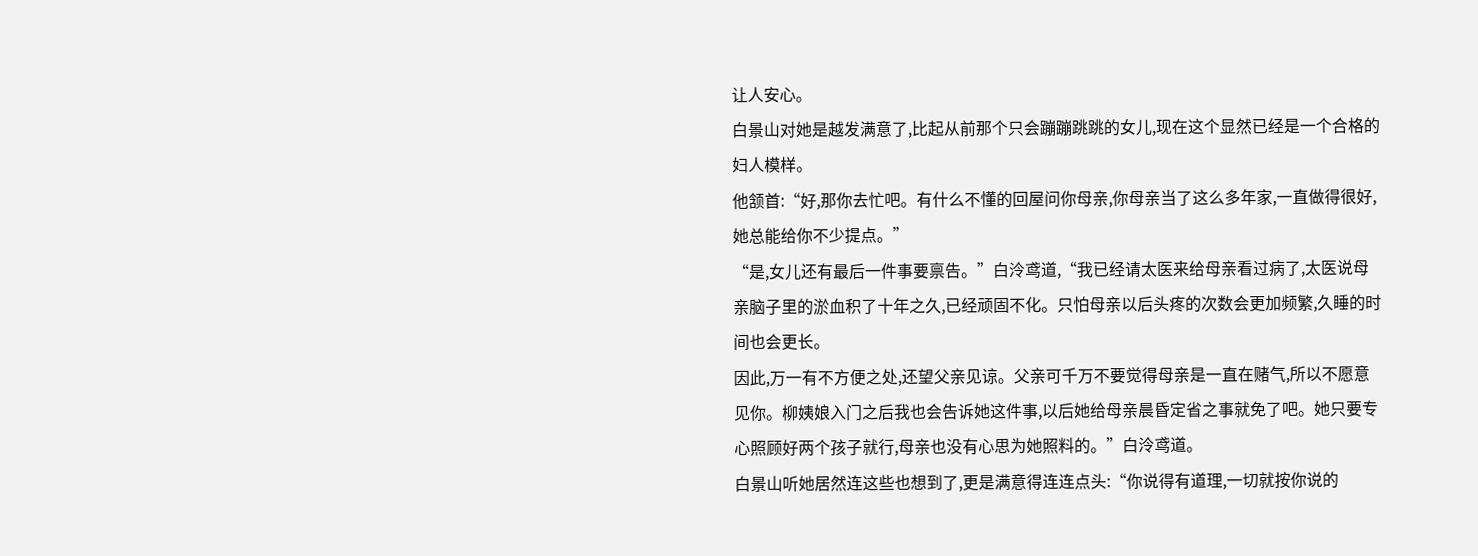让人安心。
白景山对她是越发满意了,比起从前那个只会蹦蹦跳跳的女儿,现在这个显然已经是一个合格的妇人模样。
他颔首:“好,那你去忙吧。有什么不懂的回屋问你母亲,你母亲当了这么多年家,一直做得很好,她总能给你不少提点。”
“是,女儿还有最后一件事要禀告。”白泠鸢道,“我已经请太医来给母亲看过病了,太医说母亲脑子里的淤血积了十年之久,已经顽固不化。只怕母亲以后头疼的次数会更加频繁,久睡的时间也会更长。
因此,万一有不方便之处,还望父亲见谅。父亲可千万不要觉得母亲是一直在赌气,所以不愿意见你。柳姨娘入门之后我也会告诉她这件事,以后她给母亲晨昏定省之事就免了吧。她只要专心照顾好两个孩子就行,母亲也没有心思为她照料的。”白泠鸢道。
白景山听她居然连这些也想到了,更是满意得连连点头:“你说得有道理,一切就按你说的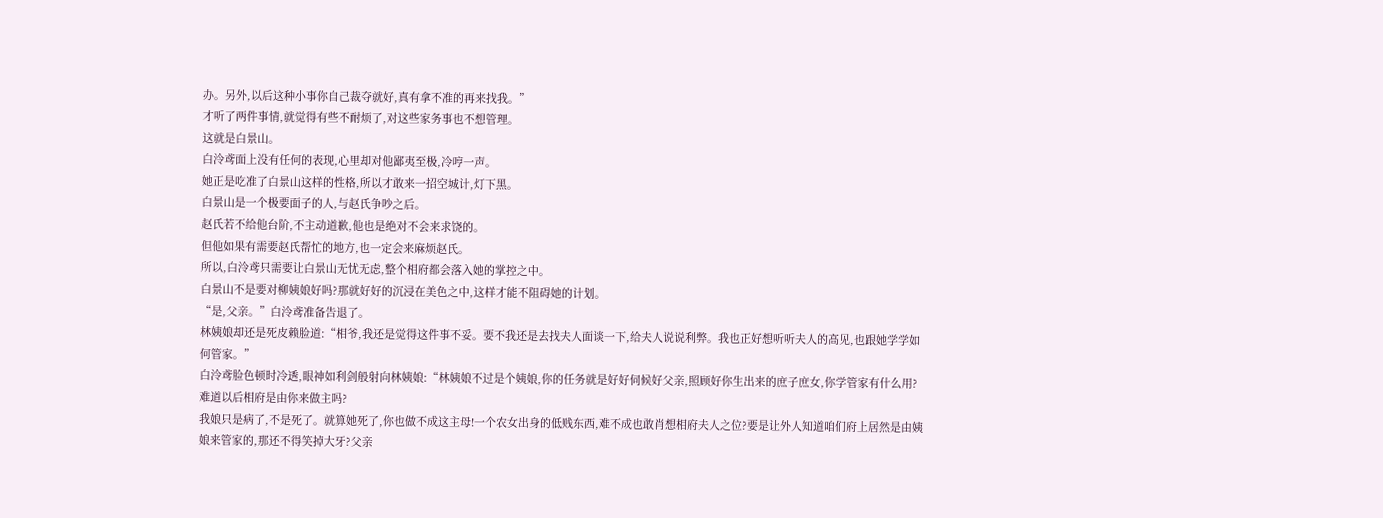办。另外,以后这种小事你自己裁夺就好,真有拿不准的再来找我。”
才听了两件事情,就觉得有些不耐烦了,对这些家务事也不想管理。
这就是白景山。
白泠鸢面上没有任何的表现,心里却对他鄙夷至极,冷哼一声。
她正是吃准了白景山这样的性格,所以才敢来一招空城计,灯下黑。
白景山是一个极要面子的人,与赵氏争吵之后。
赵氏若不给他台阶,不主动道歉,他也是绝对不会来求饶的。
但他如果有需要赵氏帮忙的地方,也一定会来麻烦赵氏。
所以,白泠鸢只需要让白景山无忧无虑,整个相府都会落入她的掌控之中。
白景山不是要对柳姨娘好吗?那就好好的沉浸在美色之中,这样才能不阻碍她的计划。
“是,父亲。”白泠鸢准备告退了。
林姨娘却还是死皮赖脸道:“相爷,我还是觉得这件事不妥。要不我还是去找夫人面谈一下,给夫人说说利弊。我也正好想听听夫人的高见,也跟她学学如何管家。”
白泠鸢脸色顿时冷透,眼神如利剑般射向林姨娘:“林姨娘不过是个姨娘,你的任务就是好好伺候好父亲,照顾好你生出来的庶子庶女,你学管家有什么用?难道以后相府是由你来做主吗?
我娘只是病了,不是死了。就算她死了,你也做不成这主母!一个农女出身的低贱东西,难不成也敢肖想相府夫人之位?要是让外人知道咱们府上居然是由姨娘来管家的,那还不得笑掉大牙?父亲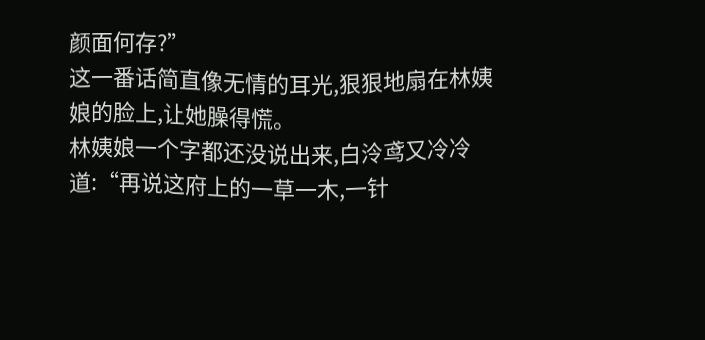颜面何存?”
这一番话简直像无情的耳光,狠狠地扇在林姨娘的脸上,让她臊得慌。
林姨娘一个字都还没说出来,白泠鸢又冷冷道:“再说这府上的一草一木,一针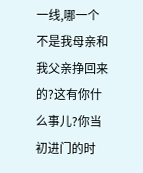一线,哪一个不是我母亲和我父亲挣回来的?这有你什么事儿?你当初进门的时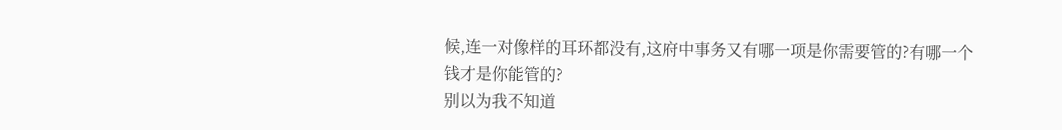候,连一对像样的耳环都没有,这府中事务又有哪一项是你需要管的?有哪一个钱才是你能管的?
别以为我不知道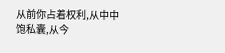从前你占着权利,从中中饱私囊,从今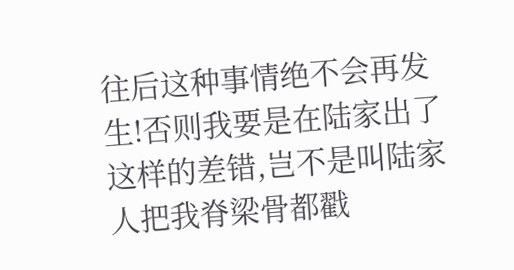往后这种事情绝不会再发生!否则我要是在陆家出了这样的差错,岂不是叫陆家人把我脊梁骨都戳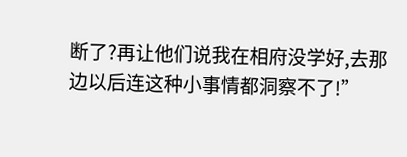断了?再让他们说我在相府没学好,去那边以后连这种小事情都洞察不了!”